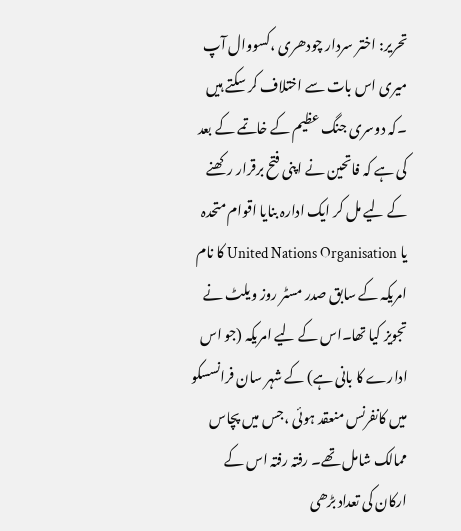تحریر: اختر سردار چودھری ،کسووال آپ میری اس بات سے اختلاف کر سکتے ہیں ۔کہ دوسری جنگ عظیم کے خاتمے کے بعد کی ہے کہ فاتحین نے اپنی فتح برقرار رکھنے کے لیے مل کر ایک ادارہ بنایا اقوام متحدہ یا United Nations Organisation کا نام امریکہ کے سابق صدر مسٹر روز ویلٹ نے تجویز کیا تھا۔اس کے لیے امریکہ (جو اس ادارے کا بانی ہے) کے شہر سان فرانسسکو میں کانفرنس منعقد ہوئی ،جس میں پچاس ممالک شامل تھے۔ رفتہ رفتہ اس کے ارکان کی تعداد بڑھی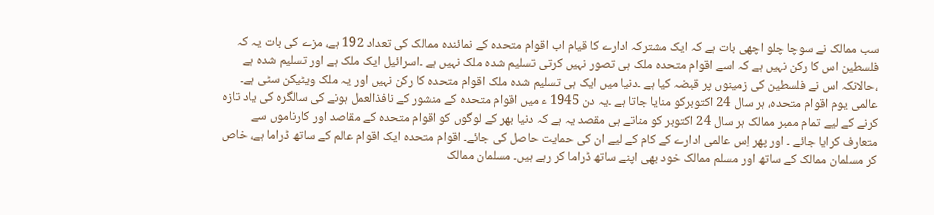سب ممالک نے سوچا چلو اچھی بات ہے کہ ایک مشترکہ ادارے کا قیام اب اقوام متحدہ کے نمائندہ ممالک کی تعداد 192 ہے، مزے کی بات یہ کہ فلسطین اس کا رکن نہیں ہے کہ اسے اقوام متحدہ ملک ہی تصور نہیں کرتی تسلیم شدہ ملک نہیں ہے ۔اسرائیل ایک ملک ہے اور تسلیم شدہ ہے ،حالانکہ اس نے فلسطین کی زمینوں پر قبضہ کیا ہے ۔دنیا میں ایک ہی تسلیم شدہ ملک اقوام متحدہ کا رکن نہیں اور یہ ملک ویٹیکن سٹی ہے۔
عالمی یوم اقوام متحدہ، ہر سال 24 اکتوبرکو منایا جاتا ہے ۔یہ دن 1945 ء میں اقوام متحدہ کے منشور کے نافذالعمل ہونے کی سالگرہ کی یاد تازہ کرنے کے لیے تمام ممبر ممالک ہر سال 24 اکتوبر کو مناتے ہی مقصد یہ ہے کہ دنیا بھر کے لوگوں کو اقوام متحدہ کے مقاصد اور کارناموں سے متعارف کرایا جائے ۔ اور پھر اِس عالمی ادارے کے کام کے لیے ان کی حمایت حاصل کی جائے۔ اقوام متحدہ ایک اقوام عالم کے ساتھ ڈراما ہے، خاص کر مسلمان ممالک کے ساتھ اور مسلم ممالک خود بھی اپنے ساتھ ڈراما کر رہے ہیں۔ مسلمان ممالک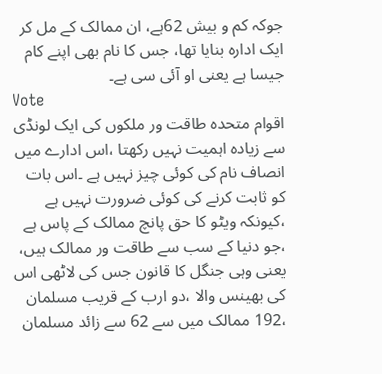جوکہ کم و بیش 62ہے، ان ممالک کے مل کر ایک ادارہ بنایا تھا، جس کا نام بھی اپنے کام جیسا ہے یعنی او آئی سی ہے۔
Vote
اقوام متحدہ طاقت ور ملکوں کی ایک لونڈی سے زیادہ اہمیت نہیں رکھتا ،اس ادارے میں انصاف نام کی کوئی چیز نہیں ہے ۔اس بات کو ثابت کرنے کی کوئی ضرورت نہیں ہے ،کیونکہ ویٹو کا حق پانچ ممالک کے پاس ہے ،جو دنیا کے سب سے طاقت ور ممالک ہیں، یعنی وہی جنگل کا قانون جس کی لاٹھی اس کی بھینس والا ،دو ارب کے قریب مسلمان ،192 ممالک میں سے 62 سے زائد مسلمان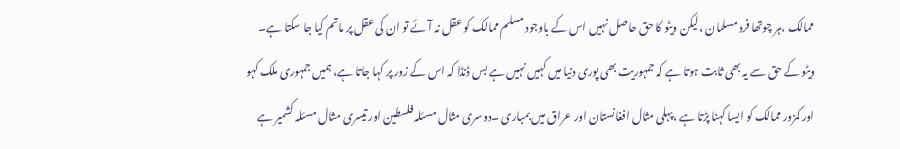ممالک ،ہر چوتھا فرد مسلمان ،لیکن ویٹو کا حق حاصل نہیں اس کے باوجود مسلم ممالک کو عقل نہ آئے تو ان کی عقل پر ماتم کیا جا سکتا ہے۔
ویٹو کے حق سے یہ بھی ثابت ہوتا ہے کہ جمہوریت بھی پوری دنیا میں کہیں نہیں ہے بس ڈنڈا کہ اس کے زور پر کہا جاتا ہے، ہمیں جمہوری ملک کہو اور کمزور ممالک کو ایسا کہنا پڑتا ہے ،پہلی مثال افغانستان اور عراق میں بمباری ۔دوسری مثال مسئلہ فلسطین اور تیسری مثال مسئلہ کشمیر ہے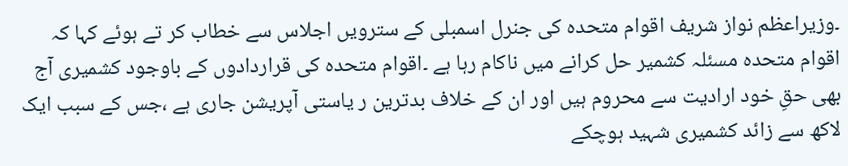۔وزیراعظم نواز شریف اقوام متحدہ کی جنرل اسمبلی کے سترویں اجلاس سے خطاب کر تے ہوئے کہا کہ اقوام متحدہ مسئلہ کشمیر حل کرانے میں ناکام رہا ہے ۔اقوام متحدہ کی قراردادوں کے باوجود کشمیری آج بھی حقِ خود ارادیت سے محروم ہیں اور ان کے خلاف بدترین ر یاستی آپریشن جاری ہے ،جس کے سبب ایک لاکھ سے زائد کشمیری شہید ہوچکے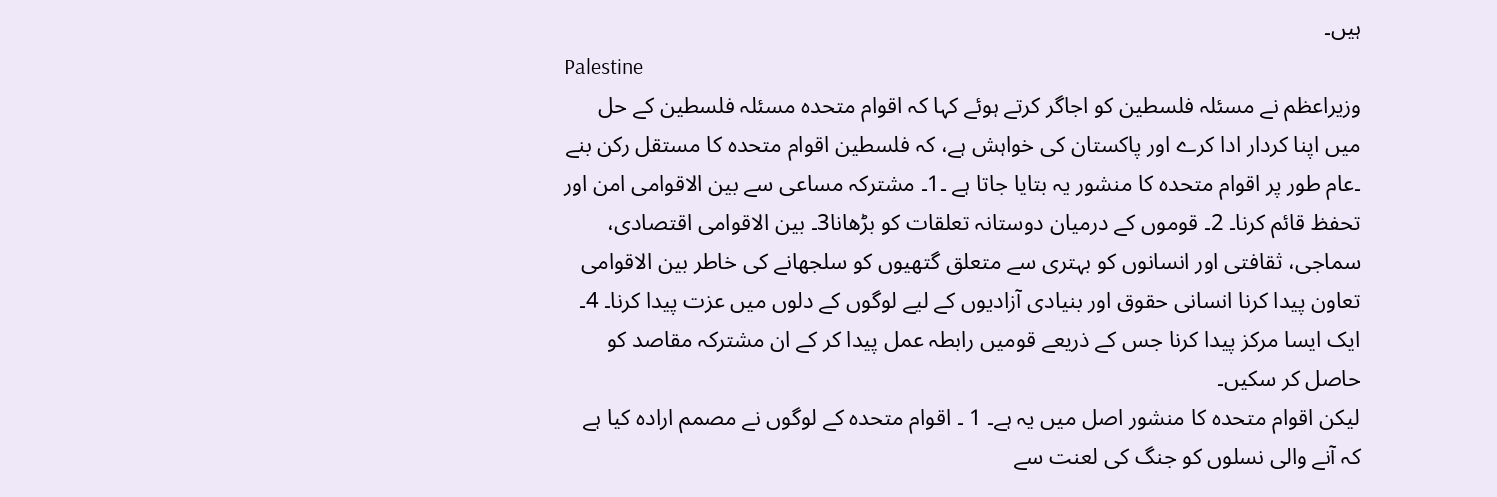ہیں۔
Palestine
وزیراعظم نے مسئلہ فلسطین کو اجاگر کرتے ہوئے کہا کہ اقوام متحدہ مسئلہ فلسطین کے حل میں اپنا کردار ادا کرے اور پاکستان کی خواہش ہے، کہ فلسطین اقوام متحدہ کا مستقل رکن بنے ۔عام طور پر اقوام متحدہ کا منشور یہ بتایا جاتا ہے ۔1۔ مشترکہ مساعی سے بین الاقوامی امن اور تحفظ قائم کرنا۔ 2۔ قوموں کے درمیان دوستانہ تعلقات کو بڑھانا3۔ بین الاقوامی اقتصادی، سماجی، ثقافتی اور انسانوں کو بہتری سے متعلق گتھیوں کو سلجھانے کی خاطر بین الاقوامی تعاون پیدا کرنا انسانی حقوق اور بنیادی آزادیوں کے لیے لوگوں کے دلوں میں عزت پیدا کرنا۔ 4۔ ایک ایسا مرکز پیدا کرنا جس کے ذریعے قومیں رابطہ عمل پیدا کر کے ان مشترکہ مقاصد کو حاصل کر سکیں۔
لیکن اقوام متحدہ کا منشور اصل میں یہ ہے۔ 1 ۔ اقوام متحدہ کے لوگوں نے مصمم ارادہ کیا ہے کہ آنے والی نسلوں کو جنگ کی لعنت سے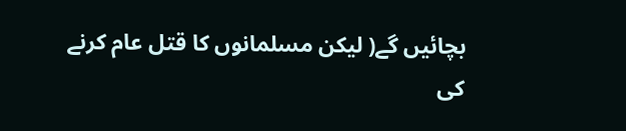بچائیں گے( لیکن مسلمانوں کا قتل عام کرنے کی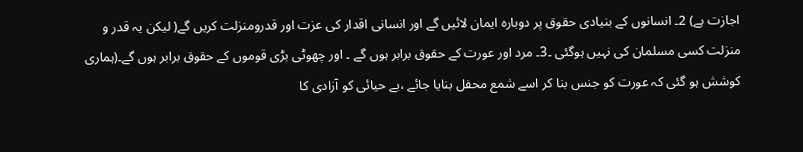اجازت ہے) 2۔ انسانوں کے بنیادی حقوق پر دوبارہ ایمان لائیں گے اور انسانی اقدار کی عزت اور قدرومنزلت کریں گے( لیکن یہ قدر و منزلت کسی مسلمان کی نہیں ہوگئی ۔3۔ مرد اور عورت کے حقوق برابر ہوں گے ۔ اور چھوٹی بڑی قوموں کے حقوق برابر ہوں گے۔(ہماری کوشش ہو گئی کہ عورت کو جنس بنا کر اسے شمع محفل بنایا جائے ،بے حیائی کو آزادی کا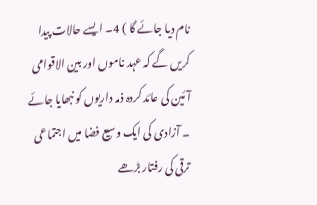نام دیا جائے گا ) 4۔ ایسے حالات پیدا کریں گے کہ عہد ناموں اور بین الاقوامی آئین کی عائد کردہ ذمہ داریوں کو نبھایا جائے ۔ آزادی کی ایک وسیع فضا میں اجتماعی ترقی کی رفتار بڑھے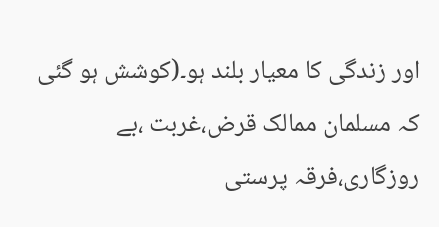اور زندگی کا معیار بلند ہو۔(کوشش ہو گئی کہ مسلمان ممالک قرض،غربت ،بے روزگاری،فرقہ پرستی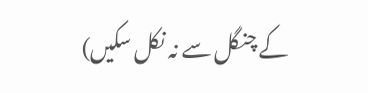کے چنگل سے نہ نکل سکیں)